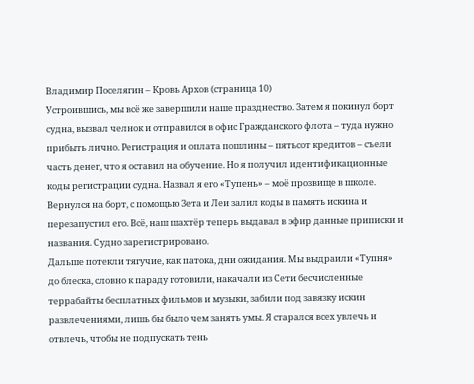Владимир Поселягин – Кровь Архов (страница 10)
Устроившись, мы всё же завершили наше празднество. Затем я покинул борт судна, вызвал челнок и отправился в офис Гражданского флота – туда нужно прибыть лично. Регистрация и оплата пошлины – пятьсот кредитов – съели часть денег, что я оставил на обучение. Но я получил идентификационные коды регистрации судна. Назвал я его «Тупень» – моё прозвище в школе. Вернулся на борт, с помощью Зета и Леи залил коды в память искина и перезапустил его. Всё, наш шахтёр теперь выдавал в эфир данные приписки и названия. Судно зарегистрировано.
Дальше потекли тягучие, как патока, дни ожидания. Мы выдраили «Тупня» до блеска, словно к параду готовили, накачали из Сети бесчисленные террабайты бесплатных фильмов и музыки, забили под завязку искин развлечениями, лишь бы было чем занять умы. Я старался всех увлечь и отвлечь, чтобы не подпускать тень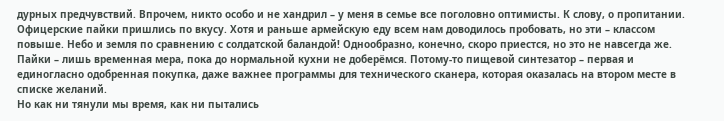дурных предчувствий. Впрочем, никто особо и не хандрил – у меня в семье все поголовно оптимисты. К слову, о пропитании. Офицерские пайки пришлись по вкусу. Хотя и раньше армейскую еду всем нам доводилось пробовать, но эти – классом повыше. Небо и земля по сравнению с солдатской баландой! Однообразно, конечно, скоро приестся, но это не навсегда же. Пайки – лишь временная мера, пока до нормальной кухни не доберёмся. Потому-то пищевой синтезатор – первая и единогласно одобренная покупка, даже важнее программы для технического сканера, которая оказалась на втором месте в списке желаний.
Но как ни тянули мы время, как ни пытались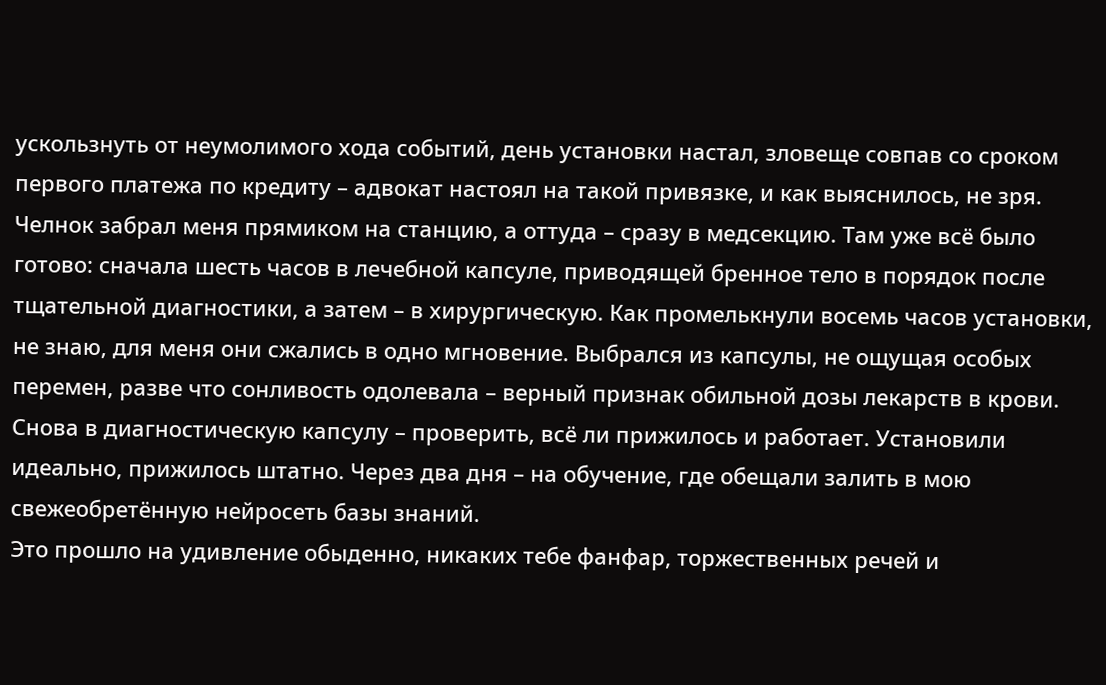ускользнуть от неумолимого хода событий, день установки настал, зловеще совпав со сроком первого платежа по кредиту – адвокат настоял на такой привязке, и как выяснилось, не зря. Челнок забрал меня прямиком на станцию, а оттуда – сразу в медсекцию. Там уже всё было готово: сначала шесть часов в лечебной капсуле, приводящей бренное тело в порядок после тщательной диагностики, а затем – в хирургическую. Как промелькнули восемь часов установки, не знаю, для меня они сжались в одно мгновение. Выбрался из капсулы, не ощущая особых перемен, разве что сонливость одолевала – верный признак обильной дозы лекарств в крови. Снова в диагностическую капсулу – проверить, всё ли прижилось и работает. Установили идеально, прижилось штатно. Через два дня – на обучение, где обещали залить в мою свежеобретённую нейросеть базы знаний.
Это прошло на удивление обыденно, никаких тебе фанфар, торжественных речей и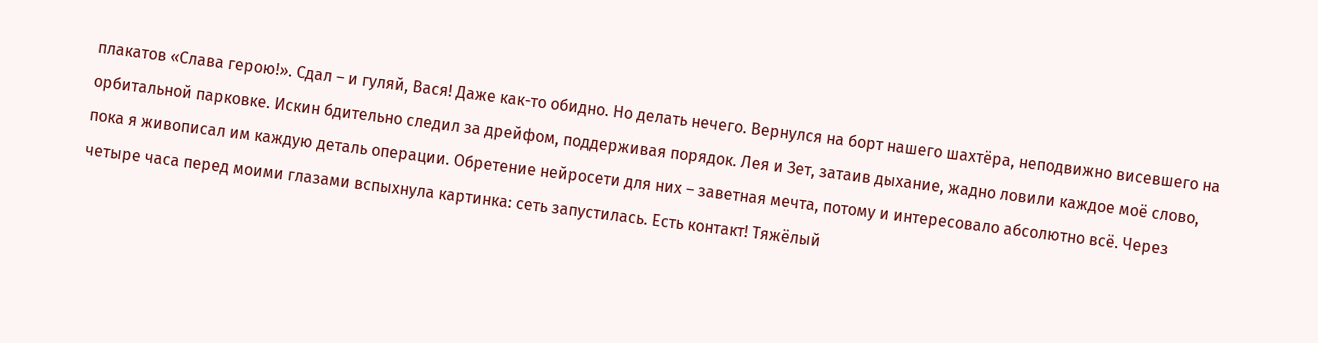плакатов «Слава герою!». Сдал – и гуляй, Вася! Даже как-то обидно. Но делать нечего. Вернулся на борт нашего шахтёра, неподвижно висевшего на орбитальной парковке. Искин бдительно следил за дрейфом, поддерживая порядок. Лея и Зет, затаив дыхание, жадно ловили каждое моё слово, пока я живописал им каждую деталь операции. Обретение нейросети для них – заветная мечта, потому и интересовало абсолютно всё. Через четыре часа перед моими глазами вспыхнула картинка: сеть запустилась. Есть контакт! Тяжёлый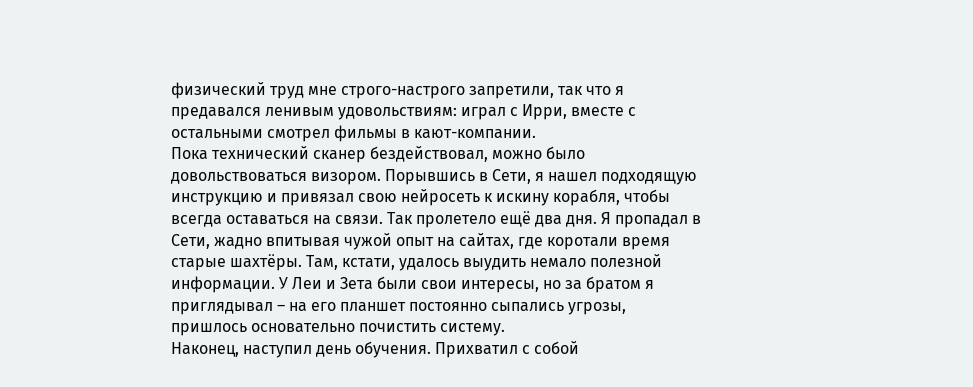физический труд мне строго-настрого запретили, так что я предавался ленивым удовольствиям: играл с Ирри, вместе с остальными смотрел фильмы в кают-компании.
Пока технический сканер бездействовал, можно было довольствоваться визором. Порывшись в Сети, я нашел подходящую инструкцию и привязал свою нейросеть к искину корабля, чтобы всегда оставаться на связи. Так пролетело ещё два дня. Я пропадал в Сети, жадно впитывая чужой опыт на сайтах, где коротали время старые шахтёры. Там, кстати, удалось выудить немало полезной информации. У Леи и Зета были свои интересы, но за братом я приглядывал – на его планшет постоянно сыпались угрозы, пришлось основательно почистить систему.
Наконец, наступил день обучения. Прихватил с собой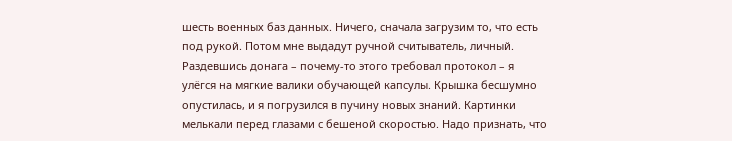шесть военных баз данных. Ничего, сначала загрузим то, что есть под рукой. Потом мне выдадут ручной считыватель, личный. Раздевшись донага – почему-то этого требовал протокол – я улёгся на мягкие валики обучающей капсулы. Крышка бесшумно опустилась, и я погрузился в пучину новых знаний. Картинки мелькали перед глазами с бешеной скоростью. Надо признать, что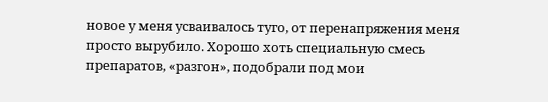новое у меня усваивалось туго, от перенапряжения меня просто вырубило. Хорошо хоть специальную смесь препаратов, «разгон», подобрали под мои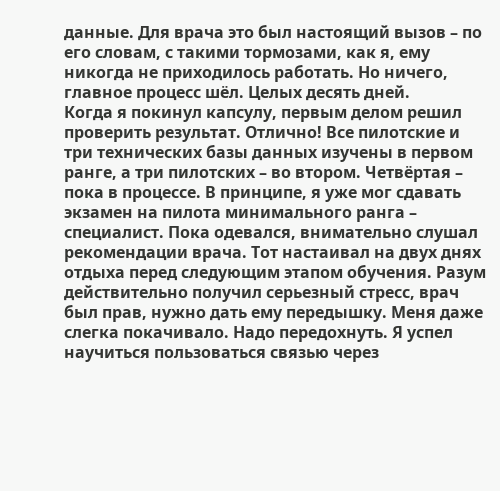данные. Для врача это был настоящий вызов – по его словам, с такими тормозами, как я, ему никогда не приходилось работать. Но ничего, главное процесс шёл. Целых десять дней.
Когда я покинул капсулу, первым делом решил проверить результат. Отлично! Все пилотские и три технических базы данных изучены в первом ранге, а три пилотских – во втором. Четвёртая – пока в процессе. В принципе, я уже мог сдавать экзамен на пилота минимального ранга – специалист. Пока одевался, внимательно слушал рекомендации врача. Тот настаивал на двух днях отдыха перед следующим этапом обучения. Разум действительно получил серьезный стресс, врач был прав, нужно дать ему передышку. Меня даже слегка покачивало. Надо передохнуть. Я успел научиться пользоваться связью через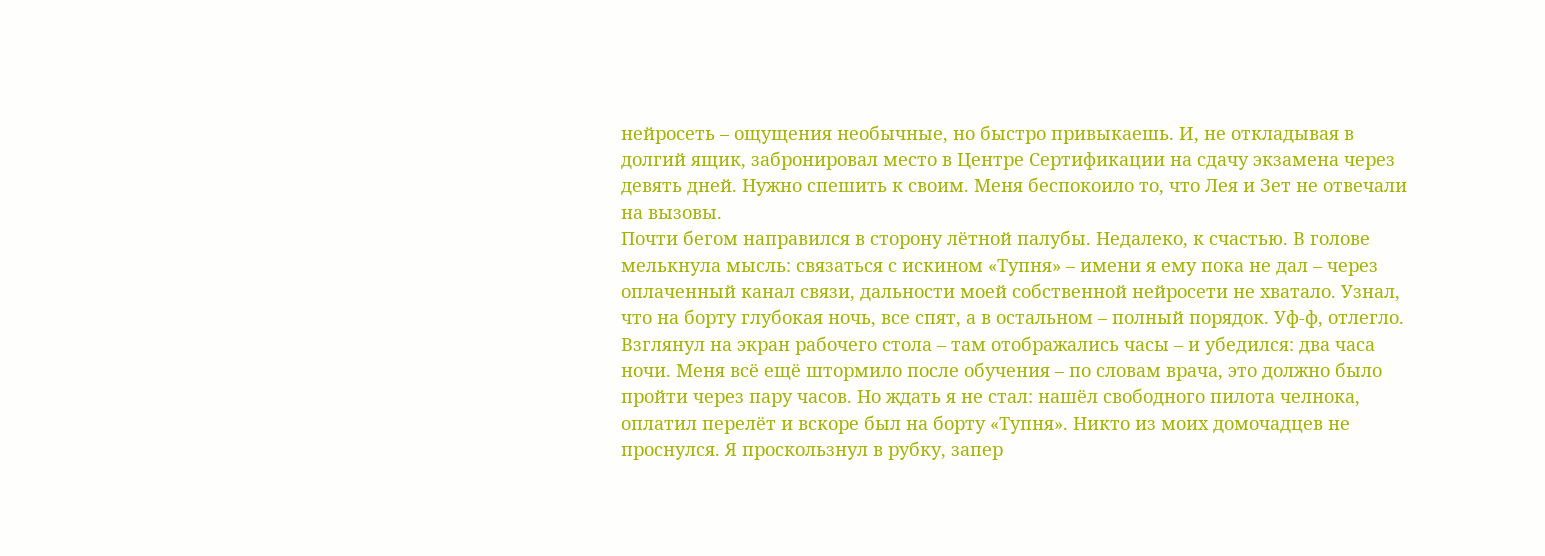нейросеть – ощущения необычные, но быстро привыкаешь. И, не откладывая в долгий ящик, забронировал место в Центре Сертификации на сдачу экзамена через девять дней. Нужно спешить к своим. Меня беспокоило то, что Лея и Зет не отвечали на вызовы.
Почти бегом направился в сторону лётной палубы. Недалеко, к счастью. В голове мелькнула мысль: связаться с искином «Тупня» – имени я ему пока не дал – через оплаченный канал связи, дальности моей собственной нейросети не хватало. Узнал, что на борту глубокая ночь, все спят, а в остальном – полный порядок. Уф-ф, отлегло. Взглянул на экран рабочего стола – там отображались часы – и убедился: два часа ночи. Меня всё ещё штормило после обучения – по словам врача, это должно было пройти через пару часов. Но ждать я не стал: нашёл свободного пилота челнока, оплатил перелёт и вскоре был на борту «Тупня». Никто из моих домочадцев не проснулся. Я проскользнул в рубку, запер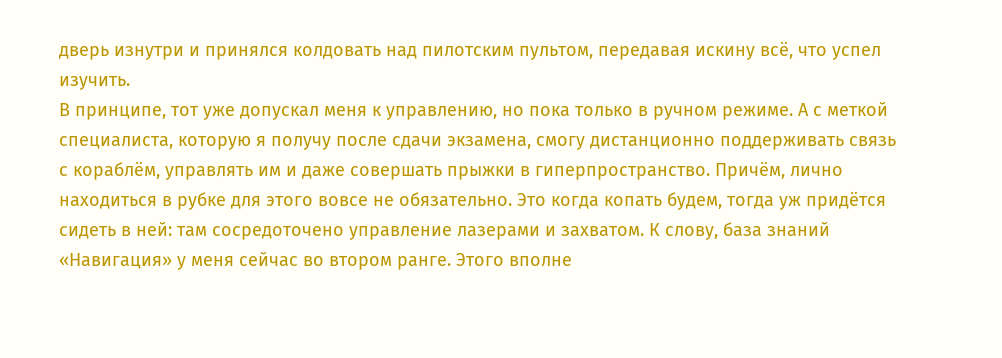дверь изнутри и принялся колдовать над пилотским пультом, передавая искину всё, что успел изучить.
В принципе, тот уже допускал меня к управлению, но пока только в ручном режиме. А с меткой специалиста, которую я получу после сдачи экзамена, смогу дистанционно поддерживать связь с кораблём, управлять им и даже совершать прыжки в гиперпространство. Причём, лично находиться в рубке для этого вовсе не обязательно. Это когда копать будем, тогда уж придётся сидеть в ней: там сосредоточено управление лазерами и захватом. К слову, база знаний «Навигация» у меня сейчас во втором ранге. Этого вполне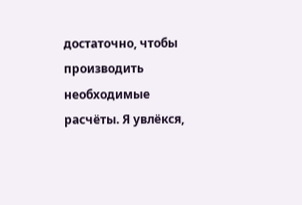достаточно, чтобы производить необходимые расчёты. Я увлёкся,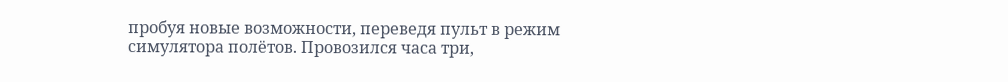пробуя новые возможности, переведя пульт в режим симулятора полётов. Провозился часа три,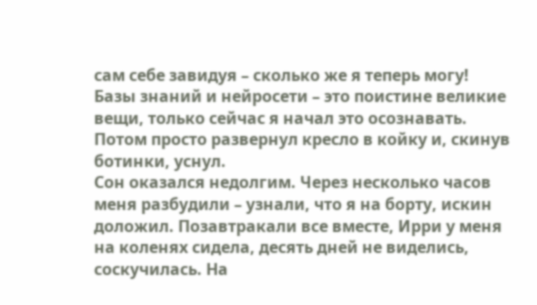сам себе завидуя – сколько же я теперь могу! Базы знаний и нейросети – это поистине великие вещи, только сейчас я начал это осознавать. Потом просто развернул кресло в койку и, скинув ботинки, уснул.
Сон оказался недолгим. Через несколько часов меня разбудили – узнали, что я на борту, искин доложил. Позавтракали все вместе, Ирри у меня на коленях сидела, десять дней не виделись, соскучилась. На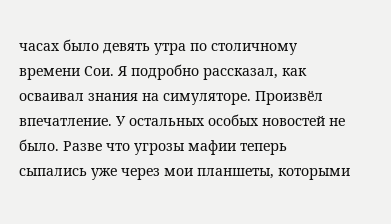часах было девять утра по столичному времени Сои. Я подробно рассказал, как осваивал знания на симуляторе. Произвёл впечатление. У остальных особых новостей не было. Разве что угрозы мафии теперь сыпались уже через мои планшеты, которыми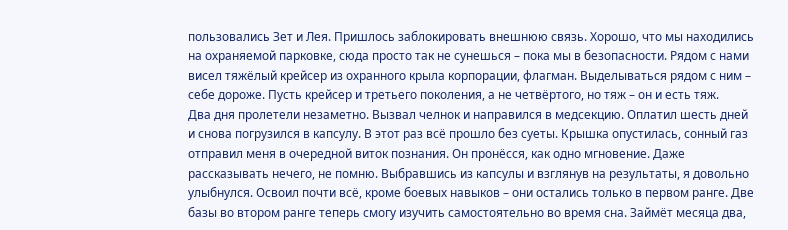пользовались Зет и Лея. Пришлось заблокировать внешнюю связь. Хорошо, что мы находились на охраняемой парковке, сюда просто так не сунешься – пока мы в безопасности. Рядом с нами висел тяжёлый крейсер из охранного крыла корпорации, флагман. Выделываться рядом с ним – себе дороже. Пусть крейсер и третьего поколения, а не четвёртого, но тяж – он и есть тяж.
Два дня пролетели незаметно. Вызвал челнок и направился в медсекцию. Оплатил шесть дней и снова погрузился в капсулу. В этот раз всё прошло без суеты. Крышка опустилась, сонный газ отправил меня в очередной виток познания. Он пронёсся, как одно мгновение. Даже рассказывать нечего, не помню. Выбравшись из капсулы и взглянув на результаты, я довольно улыбнулся. Освоил почти всё, кроме боевых навыков – они остались только в первом ранге. Две базы во втором ранге теперь смогу изучить самостоятельно во время сна. Займёт месяца два,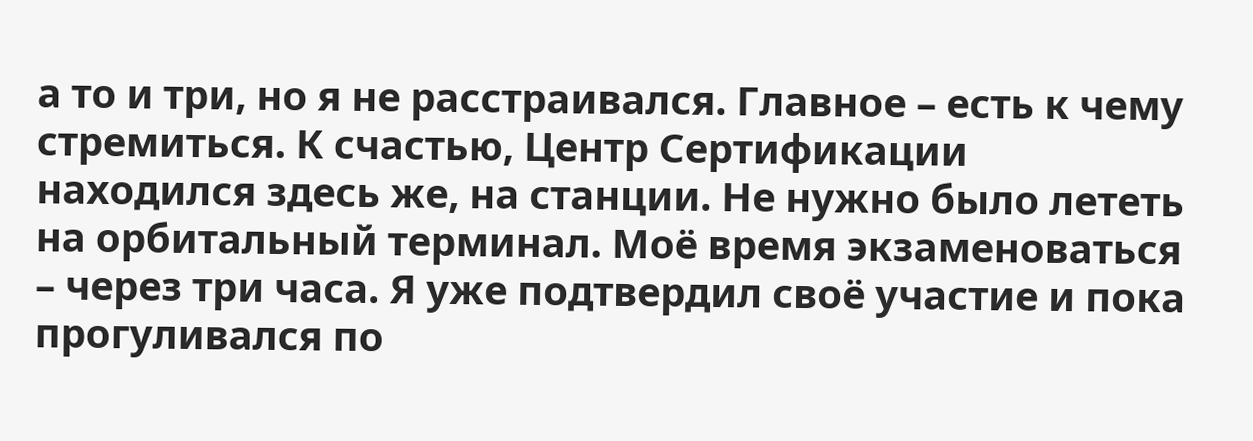а то и три, но я не расстраивался. Главное – есть к чему стремиться. К счастью, Центр Сертификации находился здесь же, на станции. Не нужно было лететь на орбитальный терминал. Моё время экзаменоваться – через три часа. Я уже подтвердил своё участие и пока прогуливался по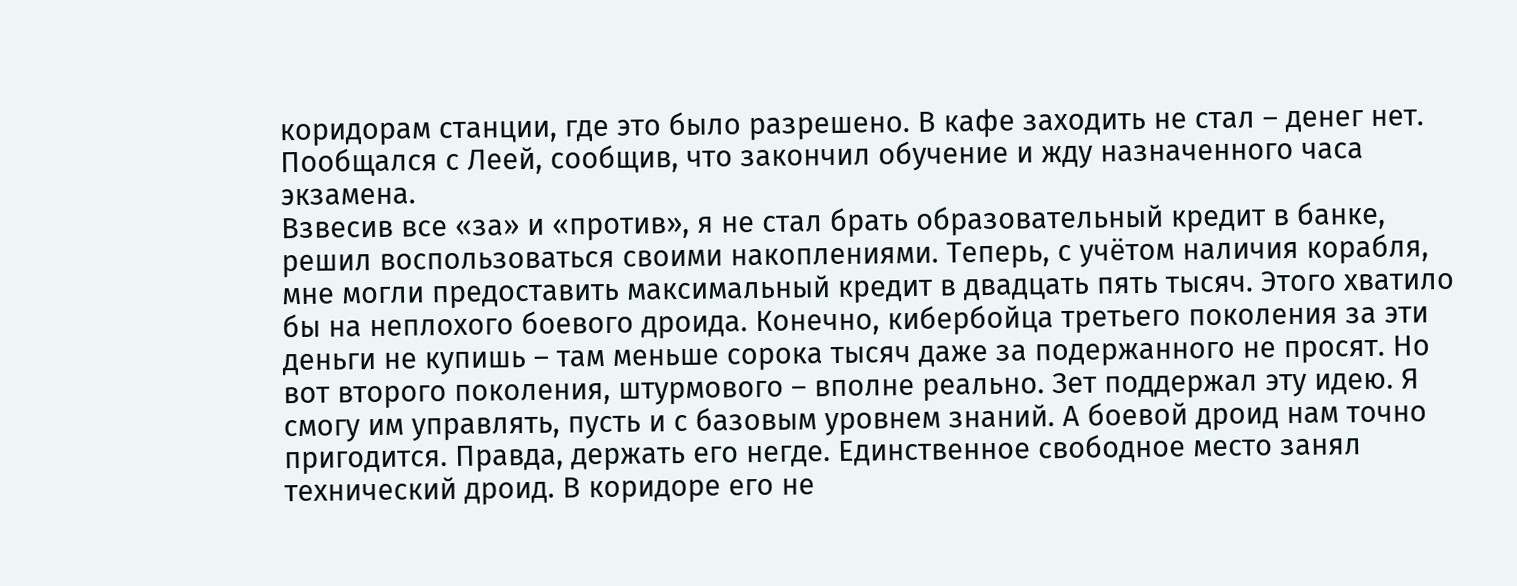коридорам станции, где это было разрешено. В кафе заходить не стал – денег нет. Пообщался с Леей, сообщив, что закончил обучение и жду назначенного часа экзамена.
Взвесив все «за» и «против», я не стал брать образовательный кредит в банке, решил воспользоваться своими накоплениями. Теперь, с учётом наличия корабля, мне могли предоставить максимальный кредит в двадцать пять тысяч. Этого хватило бы на неплохого боевого дроида. Конечно, кибербойца третьего поколения за эти деньги не купишь – там меньше сорока тысяч даже за подержанного не просят. Но вот второго поколения, штурмового – вполне реально. Зет поддержал эту идею. Я смогу им управлять, пусть и с базовым уровнем знаний. А боевой дроид нам точно пригодится. Правда, держать его негде. Единственное свободное место занял технический дроид. В коридоре его не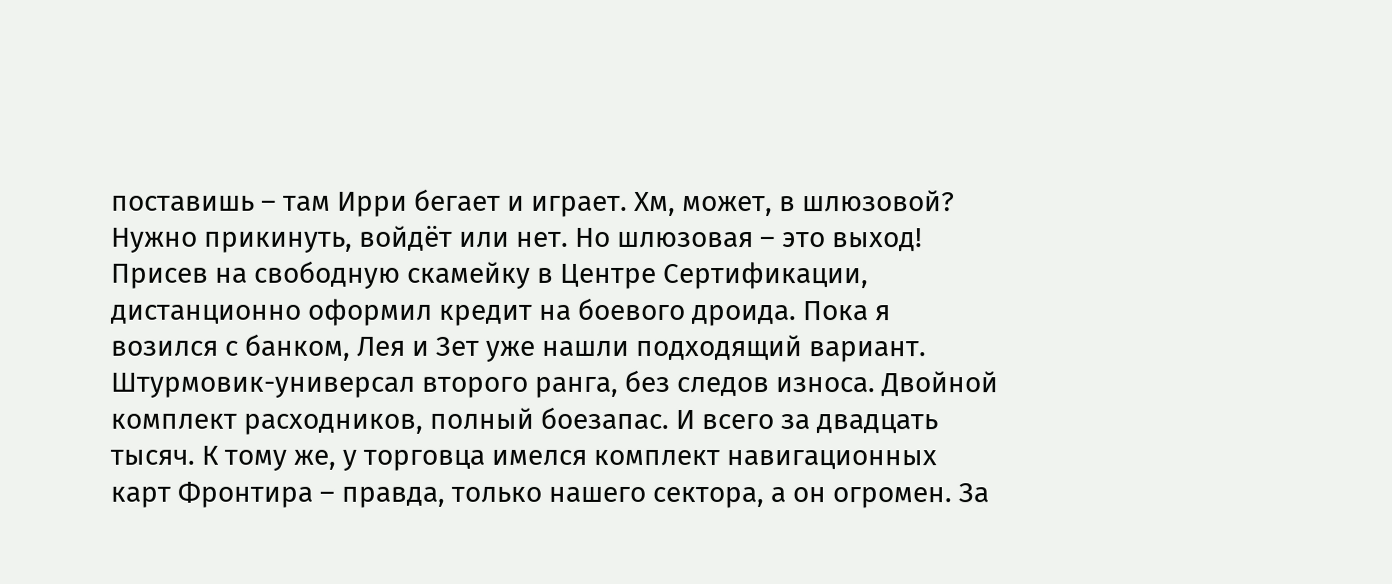поставишь – там Ирри бегает и играет. Хм, может, в шлюзовой? Нужно прикинуть, войдёт или нет. Но шлюзовая – это выход! Присев на свободную скамейку в Центре Сертификации, дистанционно оформил кредит на боевого дроида. Пока я возился с банком, Лея и Зет уже нашли подходящий вариант. Штурмовик-универсал второго ранга, без следов износа. Двойной комплект расходников, полный боезапас. И всего за двадцать тысяч. К тому же, у торговца имелся комплект навигационных карт Фронтира – правда, только нашего сектора, а он огромен. За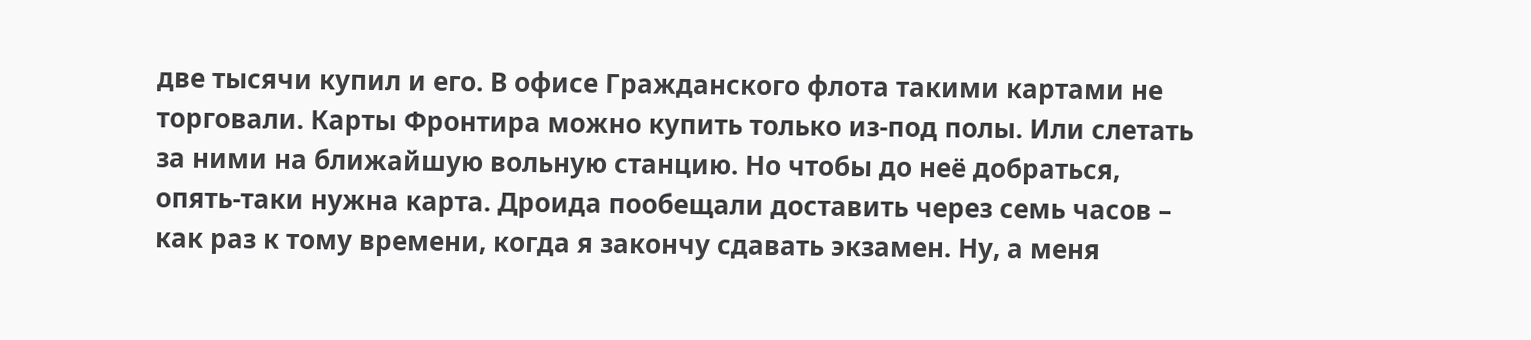две тысячи купил и его. В офисе Гражданского флота такими картами не торговали. Карты Фронтира можно купить только из-под полы. Или слетать за ними на ближайшую вольную станцию. Но чтобы до неё добраться, опять-таки нужна карта. Дроида пообещали доставить через семь часов – как раз к тому времени, когда я закончу сдавать экзамен. Ну, а меня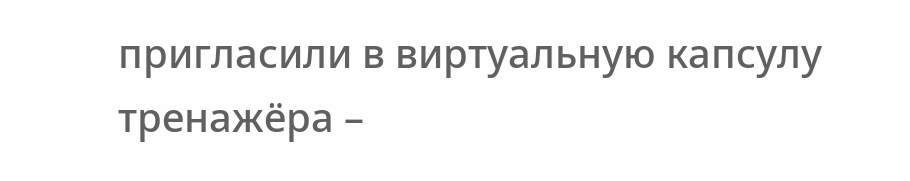пригласили в виртуальную капсулу тренажёра –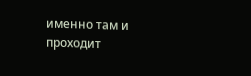именно там и проходит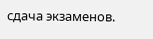сдача экзаменов.